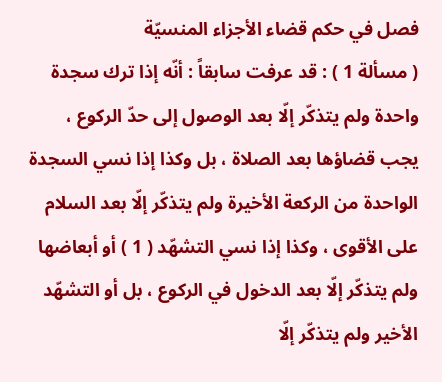فصل في حكم قضاء الأجزاء المنسيّة
( مسألة 1 ) : قد عرفت سابقاً : أنّه إذا ترك سجدة واحدة ولم يتذكّر إلّا بعد الوصول إلى حدّ الركوع ، يجب قضاؤها بعد الصلاة ، بل وكذا إذا نسي السجدة الواحدة من الركعة الأخيرة ولم يتذكّر إلّا بعد السلام على الأقوى ، وكذا إذا نسي التشهّد ( 1 ) أو أبعاضها ولم يتذكّر إلّا بعد الدخول في الركوع ، بل أو التشهّد الأخير ولم يتذكّر إلّا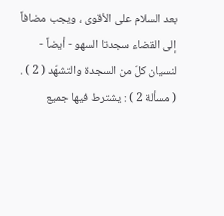بعد السلام على الأقوى ، ويجب مضافاً إلى القضاء سجدتا السهو - أيضاً - لنسيان كلّ من السجدة والتشهّد ( 2 ) .
( مسألة 2 ) : يشترط فيها جميع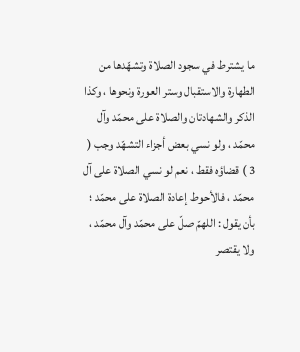ما يشترط في سجود الصلاة وتشهّدها من الطهارة والاستقبال وستر العورة ونحوها ، وكذا الذكر والشهادتان والصلاة على محمّد وآل محمّد ، ولو نسي بعض أجزاء التشهّد وجب ( 3 ) قضاؤه فقط ، نعم لو نسي الصلاة على آل محمّد ، فالأحوط إعادة الصلاة على محمّد ؛ بأن يقول : اللهمّ صلّ على محمّد وآل محمّد ، ولا يقتصر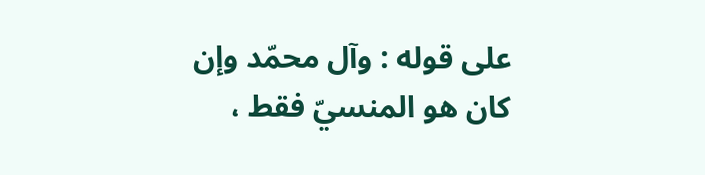على قوله : وآل محمّد وإن كان هو المنسيّ فقط ،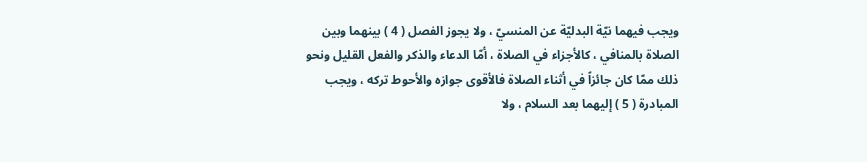ويجب فيهما نيّة البدليّة عن المنسيّ ، ولا يجوز الفصل ( 4 ) بينهما وبين الصلاة بالمنافي ، كالأجزاء في الصلاة ، أمّا الدعاء والذكر والفعل القليل ونحو ذلك ممّا كان جائزاً في أثناء الصلاة فالأقوى جوازه والأحوط تركه ، ويجب المبادرة ( 5 ) إليهما بعد السلام ، ولا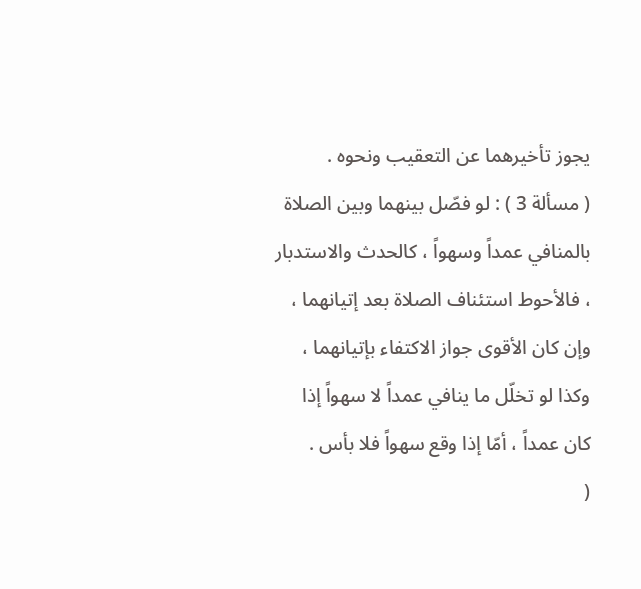يجوز تأخيرهما عن التعقيب ونحوه .
( مسألة 3 ) : لو فصّل بينهما وبين الصلاة بالمنافي عمداً وسهواً ، كالحدث والاستدبار ، فالأحوط استئناف الصلاة بعد إتيانهما ، وإن كان الأقوى جواز الاكتفاء بإتيانهما ، وكذا لو تخلّل ما ينافي عمداً لا سهواً إذا كان عمداً ، أمّا إذا وقع سهواً فلا بأس .
(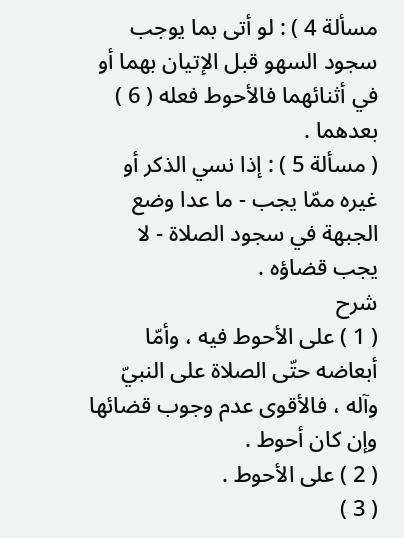مسألة 4 ) : لو أتى بما يوجب سجود السهو قبل الإتيان بهما أو في أثنائهما فالأحوط فعله ( 6 ) بعدهما .
( مسألة 5 ) : إذا نسي الذكر أو غيره ممّا يجب - ما عدا وضع الجبهة في سجود الصلاة - لا يجب قضاؤه .
شرح
( 1 ) على الأحوط فيه ، وأمّا أبعاضه حتّى الصلاة على النبيّ وآله ، فالأقوى عدم وجوب قضائها وإن كان أحوط .
( 2 ) على الأحوط .
( 3 )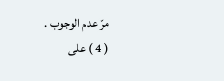مرّ عدم الوجوب .
( 4 ) على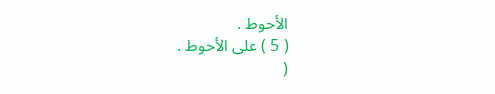الأحوط .
( 5 ) على الأحوط .
(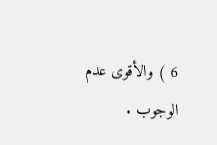6 ) والأقوى عدم الوجوب .